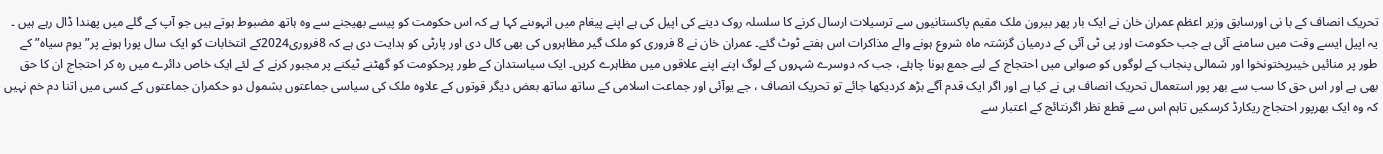تحریک انصاف کے با نی اورسابق وزیر اعظم عمران خان نے ایک بار پھر بیرون ملک مقیم پاکستانیوں سے ترسیلات ارسال کرنے کا سلسلہ روک دینے کی اپیل کی ہے اپنے پیغام میں انہوںنے کہا ہے کہ اس حکومت کو پیسے بھیجنے سے وہ ہاتھ مضبوط ہوتے ہیں جو آپ کے گلے میں پھندا ڈال رہے ہیں ۔ یہ اپیل ایسے وقت میں سامنے آئی ہے جب حکومت اور پی ٹی آئی کے درمیان گزشتہ ماہ شروع ہونے والے مذاکرات اس ہفتے ٹوٹ گئے۔ عمران خان نے 8 فروری کو ملک گیر مظاہروں کی بھی کال دی اور پارٹی کو ہدایت دی ہے کہ 8فروری2024کے انتخابات کو ایک سال پورا ہونے پر” یوم سیاہ” کے طور پر منائیں خیبرپختونخوا اور شمالی پنجاب کے لوگوں کو صوابی میں احتجاج کے لیے جمع ہونا چاہئے، جب کہ دوسرے شہروں کے لوگ اپنے اپنے علاقوں میں مظاہرے کریں۔ ایک سیاستدان کے طور پرحکومت کو گھٹنے ٹیکنے پر مجبور کرنے کے لئے ایک خاص دائرے میں رہ کر احتجاج ان کا حق بھی ہے اور اس حق کا سب سے بھر پور استعمال تحریک انصاف ہی نے کیا ہے اور اگر ایک قدم آگے بڑھ کردیکھا جائے تو تحریک انصاف ، جے یوآئی اور جماعت اسلامی کے ساتھ ساتھ بعض دیگر قوتوں کے علاوہ ملک کی سیاسی جماعتوں بشمول دو حکمران جماعتوں کے کسی میں اتنا دم خم نہیں کہ وہ ایک بھرپور احتجاج ریکارڈ کرسکیں تاہم اس سے قطع نظر اگرنتائج کے اعتبار سے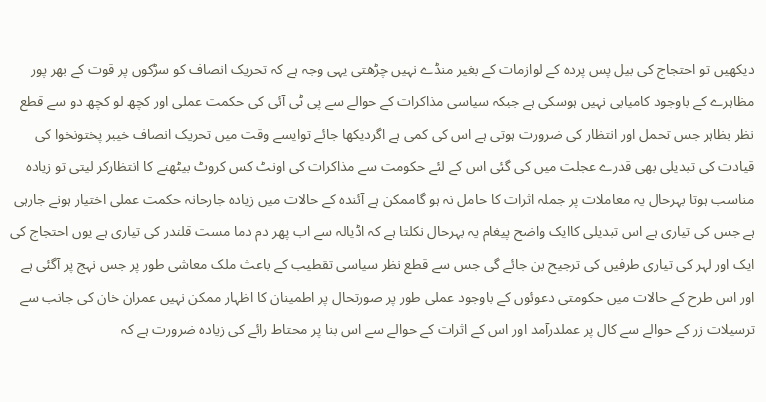دیکھیں تو احتجاج کی بیل پس پردہ کے لوازمات کے بغیر منڈے نہیں چڑھتی یہی وجہ ہے کہ تحریک انصاف کو سڑکوں پر قوت کے بھر پور مظاہرے کے باوجود کامیابی نہیں ہوسکی ہے جبکہ سیاسی مذاکرات کے حوالے سے پی ٹی آئی کی حکمت عملی اور کچھ لو کچھ دو سے قطع نظر بظاہر جس تحمل اور انتظار کی ضرورت ہوتی ہے اس کی کمی ہے اگردیکھا جائے توایسے وقت میں تحریک انصاف خیبر پختونخوا کی قیادت کی تبدیلی بھی قدرے عجلت میں کی گئی اس کے لئے حکومت سے مذاکرات کی اونٹ کس کروٹ بیٹھنے کا انتظارکر لیتی تو زیادہ مناسب ہوتا بہرحال یہ معاملات پر جملہ اثرات کا حامل نہ ہو گاممکن ہے آئندہ کے حالات میں زیادہ جارحانہ حکمت عملی اختیار ہونے جارہی ہے جس کی تیاری ہے اس تبدیلی کاایک واضح پیغام یہ بہرحال نکلتا ہے کہ اڈیالہ سے اب پھر دم دما مست قلندر کی تیاری ہے یوں احتجاج کی ایک اور لہر کی تیاری طرفیں کی ترجیح بن جائے گی جس سے قطع نظر سیاسی تقطیب کے باعث ملک معاشی طور پر جس نہج پر آگئی ہے اور اس طرح کے حالات میں حکومتی دعوئوں کے باوجود عملی طور پر صورتحال پر اطمینان کا اظہار ممکن نہیں عمران خان کی جانب سے ترسیلات زر کے حوالے سے کال پر عملدرآمد اور اس کے اثرات کے حوالے سے اس بنا پر محتاط رائے کی زیادہ ضرورت ہے کہ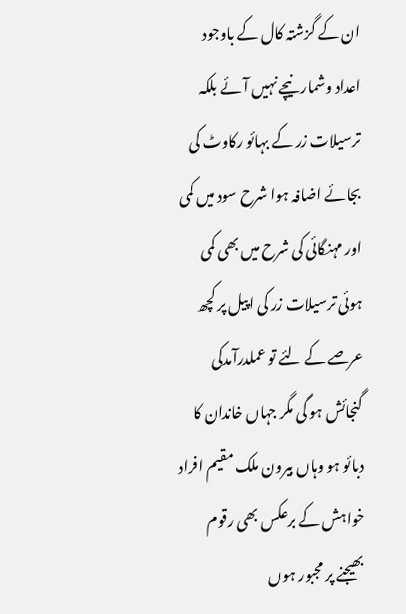ان کے گزشتہ کال کے باوجود اعداد وشمار نیچے نہیں آئے بلکہ ترسیلات زر کے بہائو رکاوٹ کی بجائے اضافہ ہوا شرح سود میں کمی اور مہنگائی کی شرح میں بھی کمی ہوئی ترسیلات زر کی اپیل پر کچھ عرصے کے لئے تو عملدرآمدکی گنجائش ہو گی مگر جہاں خاندان کا دبائو ہو وہاں بیرون ملک مقیم افراد خواہش کے برعکس بھی رقوم بھیجنے پر مجبور ہوں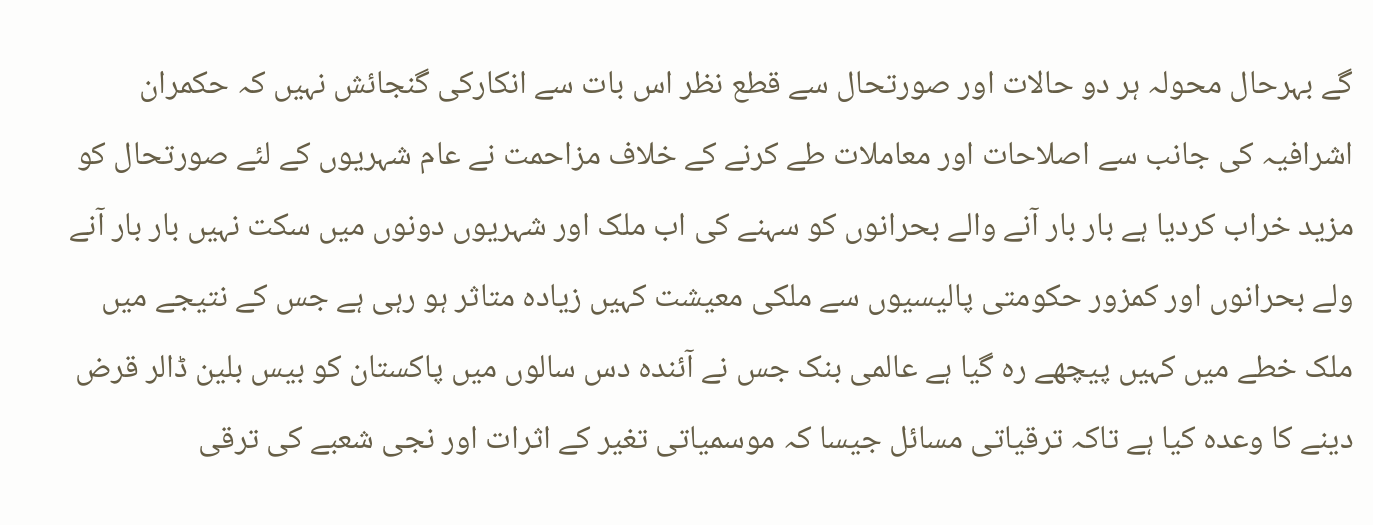گے بہرحال محولہ ہر دو حالات اور صورتحال سے قطع نظر اس بات سے انکارکی گنجائش نہیں کہ حکمران اشرافیہ کی جانب سے اصلاحات اور معاملات طے کرنے کے خلاف مزاحمت نے عام شہریوں کے لئے صورتحال کو مزید خراب کردیا ہے بار بار آنے والے بحرانوں کو سہنے کی اب ملک اور شہریوں دونوں میں سکت نہیں بار بار آنے ولے بحرانوں اور کمزور حکومتی پالیسیوں سے ملکی معیشت کہیں زیادہ متاثر ہو رہی ہے جس کے نتیجے میں ملک خطے میں کہیں پیچھے رہ گیا ہے عالمی بنک جس نے آئندہ دس سالوں میں پاکستان کو بیس بلین ڈالر قرض دینے کا وعدہ کیا ہے تاکہ ترقیاتی مسائل جیسا کہ موسمیاتی تغیر کے اثرات اور نجی شعبے کی ترقی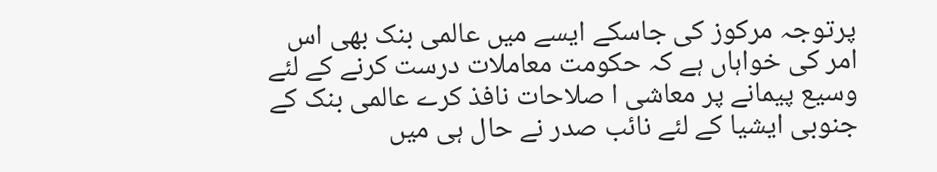پرتوجہ مرکوز کی جاسکے ایسے میں عالمی بنک بھی اس امر کی خواہاں ہے کہ حکومت معاملات درست کرنے کے لئے وسیع پیمانے پر معاشی ا صلاحات نافذ کرے عالمی بنک کے جنوبی ایشیا کے لئے نائب صدر نے حال ہی میں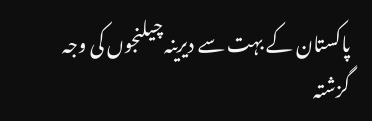پاکستان کے بہت سے دیرینہ چیلنجوں کی وجہ گزشتہ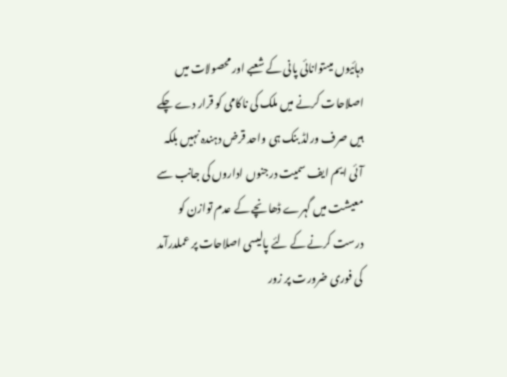دہائیوں میںتوانائی پانی کے شعبے اور محصولات میں اصلاحات کرنے میں ملک کی ناکامی کو قرار دے چکے ہیں صرف ورلڈ بنک ہی واحد قرض دہندہ نہیں بلکہ آئی ایم ایف سمیت درجنوں اداروں کی جانب سے معیشت میں گہرے ڈھانچے کے عدم توازن کو درست کرنے کے لئے پالیسی اصلاحات پر عملدرآمد کی فوری ضرورت پر زور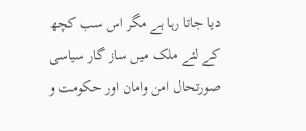دیا جاتا رہا ہے مگر اس سب کچھ کے لئے ملک میں ساز گار سیاسی صورتحال امن وامان اور حکومت و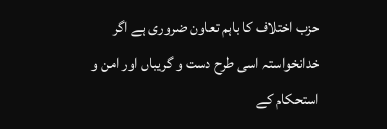حزب اختلاف کا باہم تعاون ضروری ہے اگر خدانخواستہ اسی طرح دست و گریباں اور امن و استحکام کے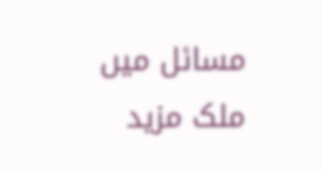مسائل میں ملک مزید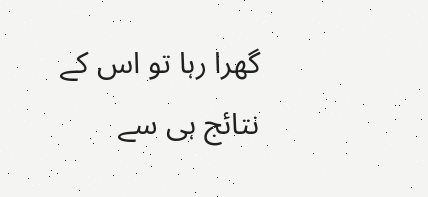گھرا رہا تو اس کے نتائج ہی سے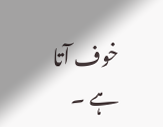خوف آتا ہے ۔